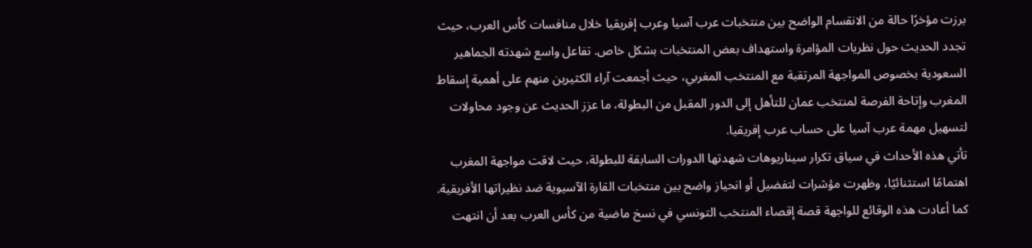برزت مؤخرًا حالة من الانقسام الواضح بين منتخبات عرب آسيا وعرب إفريقيا خلال منافسات كأس العرب، حيث تجدد الحديث حول نظريات المؤامرة واستهداف بعض المنتخبات بشكل خاص. تفاعل واسع شهدته الجماهير السعودية بخصوص المواجهة المرتقبة مع المنتخب المغربي، حيث أجمعت آراء الكثيرين منهم على أهمية إسقاط المغرب وإتاحة الفرصة لمنتخب عمان للتأهل إلى الدور المقبل من البطولة، ما عزز الحديث عن وجود محاولات لتسهيل مهمة عرب آسيا على حساب عرب إفريقيا.
تأتي هذه الأحداث في سياق تكرار سيناريوهات شهدتها الدورات السابقة للبطولة، حيث لاقت مواجهة المغرب اهتمامًا استثنائيًا، وظهرت مؤشرات لتفضيل أو انحياز واضح بين منتخبات القارة الآسيوية ضد نظيراتها الأفريقية. كما أعادت هذه الوقائع للواجهة قصة إقصاء المنتخب التونسي في نسخ ماضية من كأس العرب بعد أن انتهت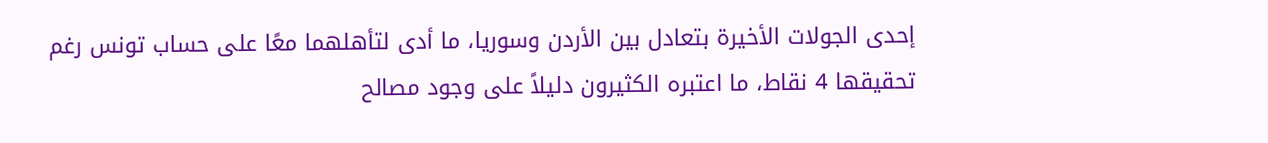إحدى الجولات الأخيرة بتعادل بين الأردن وسوريا، ما أدى لتأهلهما معًا على حساب تونس رغم تحقيقها 4 نقاط، ما اعتبره الكثيرون دليلاً على وجود مصالح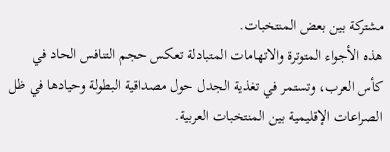مشتركة بين بعض المنتخبات.
هذه الأجواء المتوترة والاتهامات المتبادلة تعكس حجم التنافس الحاد في كأس العرب، وتستمر في تغذية الجدل حول مصداقية البطولة وحيادها في ظل الصراعات الإقليمية بين المنتخبات العربية.